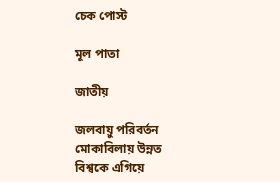চেক পোস্ট

মূল পাতা

জাতীয়

জলবায়ু পরিবর্তন মোকাবিলায় উন্নত বিশ্বকে এগিয়ে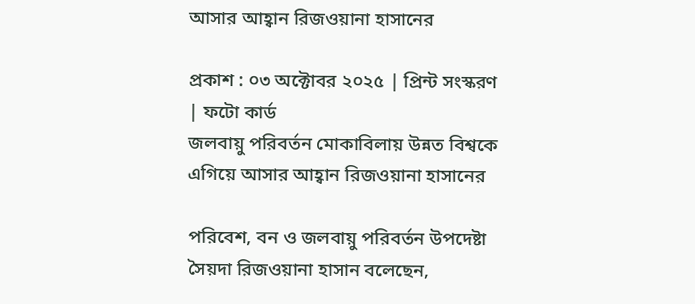আসার আহ্বান রিজওয়ানা হাসানের

প্রকাশ : ০৩ অক্টোবর ২০২৫ | প্রিন্ট সংস্করণ | ফটো কার্ড
জলবায়ু পরিবর্তন মোকাবিলায় উন্নত বিশ্বকে এগিয়ে আসার আহ্বান রিজওয়ানা হাসানের

পরিবেশ, বন ও জলবায়ু পরিবর্তন উপদেষ্টা সৈয়দা রিজওয়ানা হাসান বলেছেন,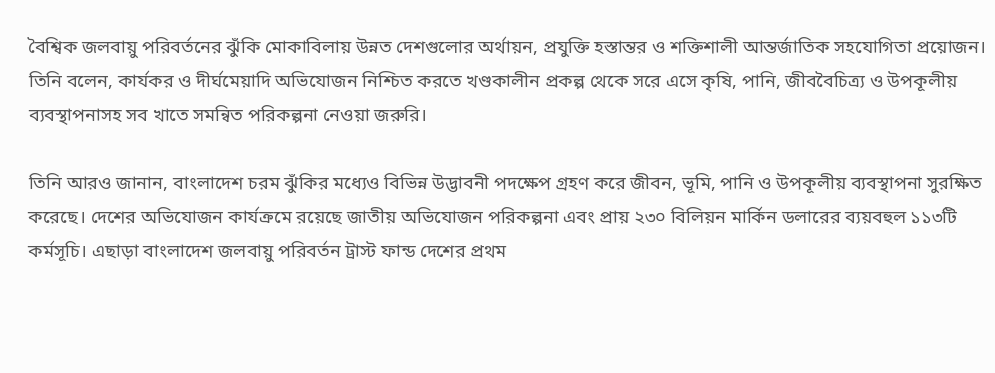বৈশ্বিক জলবায়ু পরিবর্তনের ঝুঁকি মোকাবিলায় উন্নত দেশগুলোর অর্থায়ন, প্রযুক্তি হস্তান্তর ও শক্তিশালী আন্তর্জাতিক সহযোগিতা প্রয়োজন। তিনি বলেন, কার্যকর ও দীর্ঘমেয়াদি অভিযোজন নিশ্চিত করতে খণ্ডকালীন প্রকল্প থেকে সরে এসে কৃষি, পানি, জীববৈচিত্র্য ও উপকূলীয় ব্যবস্থাপনাসহ সব খাতে সমন্বিত পরিকল্পনা নেওয়া জরুরি।

তিনি আরও জানান, বাংলাদেশ চরম ঝুঁকির মধ্যেও বিভিন্ন উদ্ভাবনী পদক্ষেপ গ্রহণ করে জীবন, ভূমি, পানি ও উপকূলীয় ব্যবস্থাপনা সুরক্ষিত করেছে। দেশের অভিযোজন কার্যক্রমে রয়েছে জাতীয় অভিযোজন পরিকল্পনা এবং প্রায় ২৩০ বিলিয়ন মার্কিন ডলারের ব্যয়বহুল ১১৩টি কর্মসূচি। এছাড়া বাংলাদেশ জলবায়ু পরিবর্তন ট্রাস্ট ফান্ড দেশের প্রথম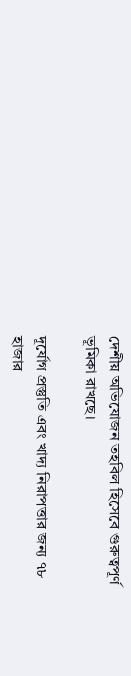দেশীয় অভিযোজন তহবিল হিসেবে গুরুত্বপূর্ণ ভূমিকা রাখছে।

দূর্যোগ প্রস্তুতি এবং খাদ্য নিরাপত্তার জন্য ৭৮ হাজার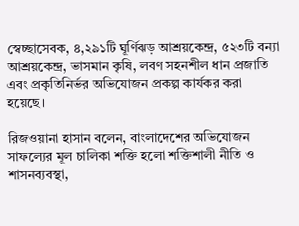স্বেচ্ছাসেবক, ৪,২৯১টি ঘূর্ণিঝড় আশ্রয়কেন্দ্র, ৫২৩টি বন্যা আশ্রয়কেন্দ্র, ভাসমান কৃষি, লবণ সহনশীল ধান প্রজাতি এবং প্রকৃতিনির্ভর অভিযোজন প্রকল্প কার্যকর করা হয়েছে।

রিজওয়ানা হাসান বলেন, বাংলাদেশের অভিযোজন সাফল্যের মূল চালিকা শক্তি হলো শক্তিশালী নীতি ও শাসনব্যবস্থা,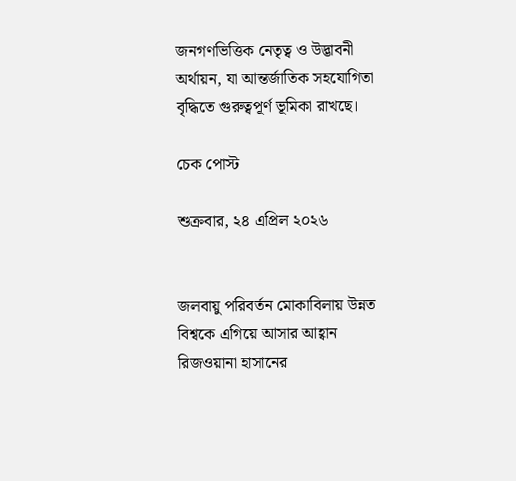জনগণভিত্তিক নেতৃত্ব ও উদ্ভাবনী অর্থায়ন, যা আন্তর্জাতিক সহযোগিতা বৃদ্ধিতে গুরুত্বপূর্ণ ভূমিকা রাখছে।

চেক পোস্ট

শুক্রবার, ২৪ এপ্রিল ২০২৬


জলবায়ু পরিবর্তন মোকাবিলায় উন্নত বিশ্বকে এগিয়ে আসার আহ্বান রিজওয়ানা হাসানের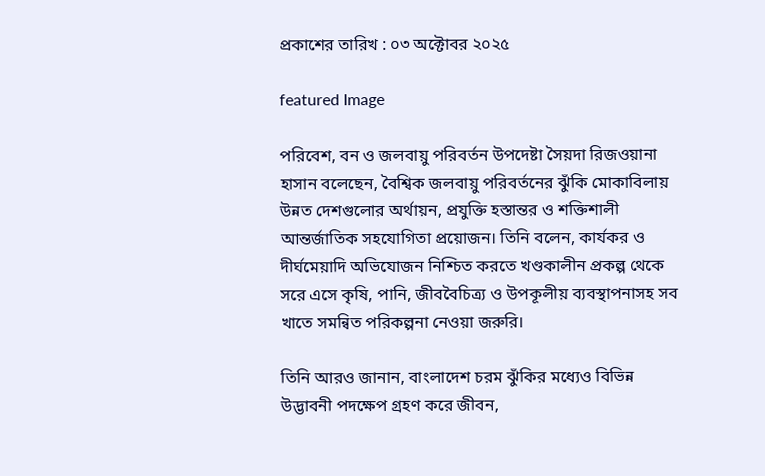প্রকাশের তারিখ : ০৩ অক্টোবর ২০২৫

featured Image

পরিবেশ, বন ও জলবায়ু পরিবর্তন উপদেষ্টা সৈয়দা রিজওয়ানা হাসান বলেছেন, বৈশ্বিক জলবায়ু পরিবর্তনের ঝুঁকি মোকাবিলায় উন্নত দেশগুলোর অর্থায়ন, প্রযুক্তি হস্তান্তর ও শক্তিশালী আন্তর্জাতিক সহযোগিতা প্রয়োজন। তিনি বলেন, কার্যকর ও দীর্ঘমেয়াদি অভিযোজন নিশ্চিত করতে খণ্ডকালীন প্রকল্প থেকে সরে এসে কৃষি, পানি, জীববৈচিত্র্য ও উপকূলীয় ব্যবস্থাপনাসহ সব খাতে সমন্বিত পরিকল্পনা নেওয়া জরুরি।

তিনি আরও জানান, বাংলাদেশ চরম ঝুঁকির মধ্যেও বিভিন্ন উদ্ভাবনী পদক্ষেপ গ্রহণ করে জীবন,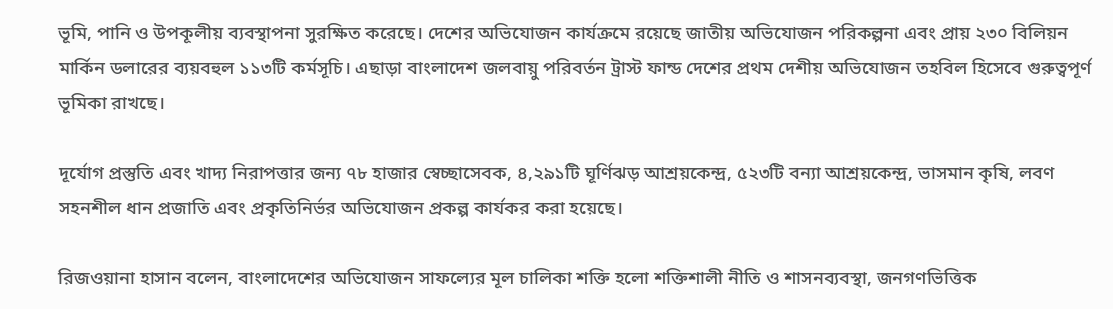ভূমি, পানি ও উপকূলীয় ব্যবস্থাপনা সুরক্ষিত করেছে। দেশের অভিযোজন কার্যক্রমে রয়েছে জাতীয় অভিযোজন পরিকল্পনা এবং প্রায় ২৩০ বিলিয়ন মার্কিন ডলারের ব্যয়বহুল ১১৩টি কর্মসূচি। এছাড়া বাংলাদেশ জলবায়ু পরিবর্তন ট্রাস্ট ফান্ড দেশের প্রথম দেশীয় অভিযোজন তহবিল হিসেবে গুরুত্বপূর্ণ ভূমিকা রাখছে।

দূর্যোগ প্রস্তুতি এবং খাদ্য নিরাপত্তার জন্য ৭৮ হাজার স্বেচ্ছাসেবক, ৪,২৯১টি ঘূর্ণিঝড় আশ্রয়কেন্দ্র, ৫২৩টি বন্যা আশ্রয়কেন্দ্র, ভাসমান কৃষি, লবণ সহনশীল ধান প্রজাতি এবং প্রকৃতিনির্ভর অভিযোজন প্রকল্প কার্যকর করা হয়েছে।

রিজওয়ানা হাসান বলেন, বাংলাদেশের অভিযোজন সাফল্যের মূল চালিকা শক্তি হলো শক্তিশালী নীতি ও শাসনব্যবস্থা, জনগণভিত্তিক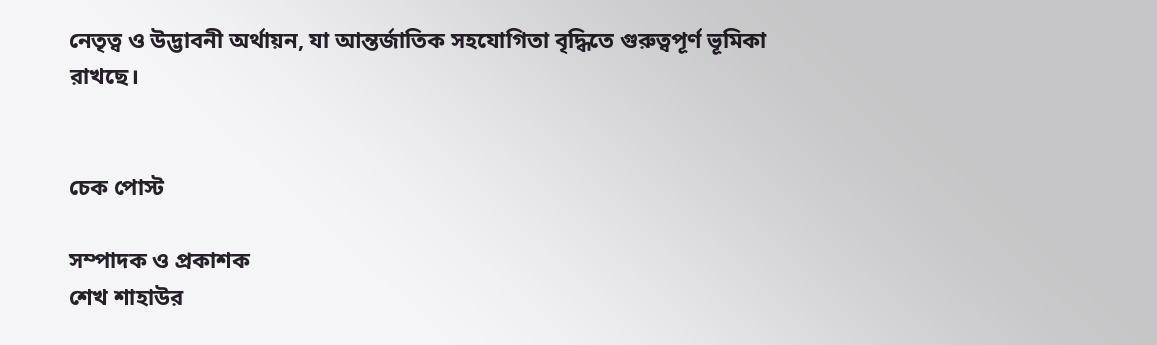নেতৃত্ব ও উদ্ভাবনী অর্থায়ন, যা আন্তর্জাতিক সহযোগিতা বৃদ্ধিতে গুরুত্বপূর্ণ ভূমিকা রাখছে।


চেক পোস্ট

সম্পাদক ও প্রকাশক
শেখ শাহাউর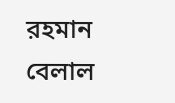রহমান বেলাল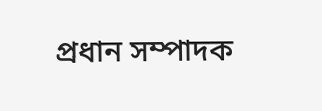প্রধান সম্পাদক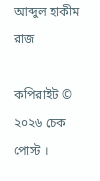আব্দুল হাকীম রাজ

কপিরাইট © ২০২৬ চেক পোস্ট ।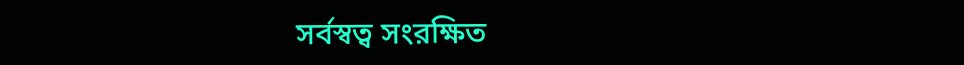সর্বস্বত্ব সংরক্ষিত